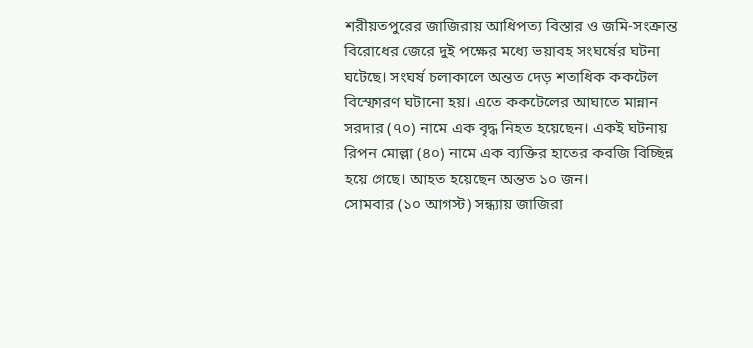শরীয়তপুরের জাজিরায় আধিপত্য বিস্তার ও জমি-সংক্রান্ত বিরোধের জেরে দুই পক্ষের মধ্যে ভয়াবহ সংঘর্ষের ঘটনা ঘটেছে। সংঘর্ষ চলাকালে অন্তত দেড় শতাধিক ককটেল বিস্ফোরণ ঘটানো হয়। এতে ককটেলের আঘাতে মান্নান সরদার (৭০) নামে এক বৃদ্ধ নিহত হয়েছেন। একই ঘটনায় রিপন মোল্লা (৪০) নামে এক ব্যক্তির হাতের কবজি বিচ্ছিন্ন হয়ে গেছে। আহত হয়েছেন অন্তত ১০ জন।
সোমবার (১০ আগস্ট) সন্ধ্যায় জাজিরা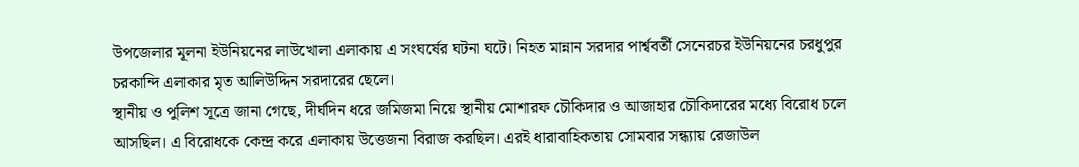উপজেলার মূলনা ইউনিয়নের লাউখোলা এলাকায় এ সংঘর্ষের ঘটনা ঘটে। নিহত মান্নান সরদার পার্শ্ববর্তী সেনেরচর ইউনিয়নের চরধুপুর চরকান্দি এলাকার মৃত আলিউদ্দিন সরদারের ছেলে।
স্থানীয় ও পুলিশ সূত্রে জানা গেছে, দীর্ঘদিন ধরে জমিজমা নিয়ে স্থানীয় মোশারফ চৌকিদার ও আজাহার চৌকিদারের মধ্যে বিরোধ চলে আসছিল। এ বিরোধকে কেন্দ্র করে এলাকায় উত্তেজনা বিরাজ করছিল। এরই ধারাবাহিকতায় সোমবার সন্ধ্যায় রেজাউল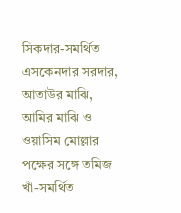সিকদার-সমর্থিত এসকেনদার সরদার, আতাউর মাঝি, আমির মাঝি ও ওয়াসিম মোল্লার পক্ষের সঙ্গে তমিজ খাঁ-সমর্থিত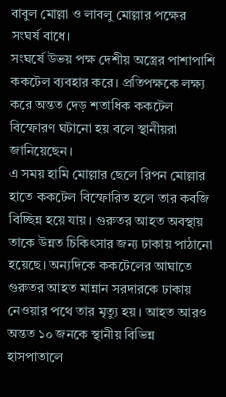বাবুল মোল্লা ও লাবলু মোল্লার পক্ষের সংঘর্ষ বাধে।
সংঘর্ষে উভয় পক্ষ দেশীয় অস্ত্রের পাশাপাশি ককটেল ব্যবহার করে। প্রতিপক্ষকে লক্ষ্য করে অন্তত দেড় শতাধিক ককটেল বিস্ফোরণ ঘটানো হয় বলে স্থানীয়রা জানিয়েছেন।
এ সময় হামি মোল্লার ছেলে রিপন মোল্লার হাতে ককটেল বিস্ফোরিত হলে তার কবজি বিচ্ছিন্ন হয়ে যায়। গুরুতর আহত অবস্থায় তাকে উন্নত চিকিৎসার জন্য ঢাকায় পাঠানো হয়েছে। অন্যদিকে ককটেলের আঘাতে গুরুতর আহত মান্নান সরদারকে ঢাকায় নেওয়ার পথে তার মৃত্যু হয়। আহত আরও অন্তত ১০ জনকে স্থানীয় বিভিন্ন হাসপাতালে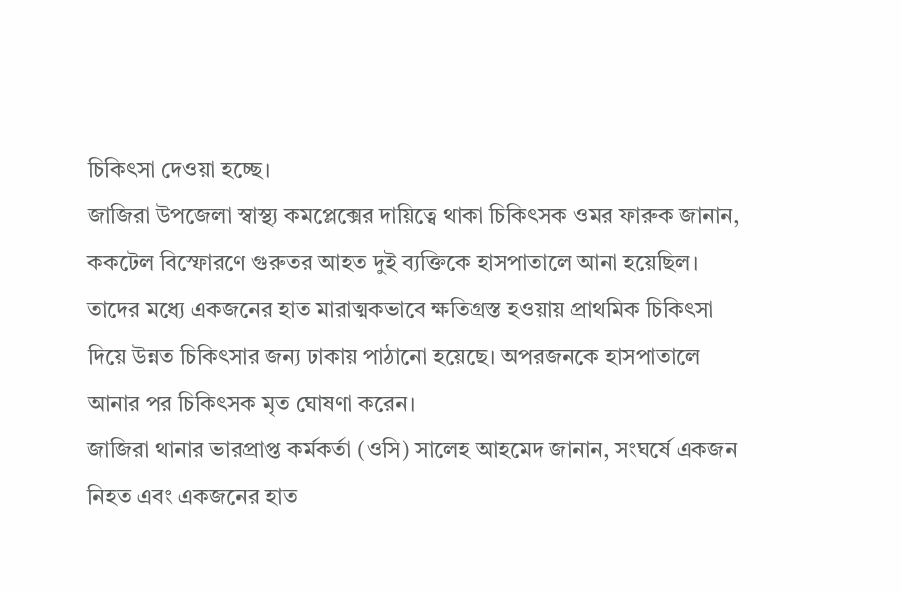চিকিৎসা দেওয়া হচ্ছে।
জাজিরা উপজেলা স্বাস্থ্য কমপ্লেক্সের দায়িত্বে থাকা চিকিৎসক ওমর ফারুক জানান, ককটেল বিস্ফোরণে গুরুতর আহত দুই ব্যক্তিকে হাসপাতালে আনা হয়েছিল। তাদের মধ্যে একজনের হাত মারাত্মকভাবে ক্ষতিগ্রস্ত হওয়ায় প্রাথমিক চিকিৎসা দিয়ে উন্নত চিকিৎসার জন্য ঢাকায় পাঠানো হয়েছে। অপরজনকে হাসপাতালে আনার পর চিকিৎসক মৃত ঘোষণা করেন।
জাজিরা থানার ভারপ্রাপ্ত কর্মকর্তা (ওসি) সালেহ আহমেদ জানান, সংঘর্ষে একজন নিহত এবং একজনের হাত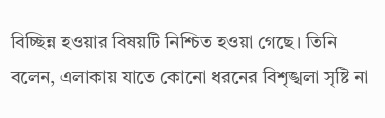বিচ্ছিন্ন হওয়ার বিষয়টি নিশ্চিত হওয়া গেছে। তিনি বলেন, এলাকায় যাতে কোনো ধরনের বিশৃঙ্খলা সৃষ্টি না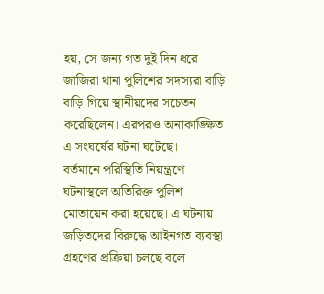হয়, সে জন্য গত দুই দিন ধরে জাজিরা থানা পুলিশের সদস্যরা বাড়ি বাড়ি গিয়ে স্থানীয়দের সচেতন করেছিলেন। এরপরও অনাকাঙ্ক্ষিত এ সংঘর্ষের ঘটনা ঘটেছে।
বর্তমানে পরিস্থিতি নিয়ন্ত্রণে ঘটনাস্থলে অতিরিক্ত পুলিশ মোতায়েন করা হয়েছে। এ ঘটনায় জড়িতদের বিরুদ্ধে আইনগত ব্যবস্থা গ্রহণের প্রক্রিয়া চলছে বলে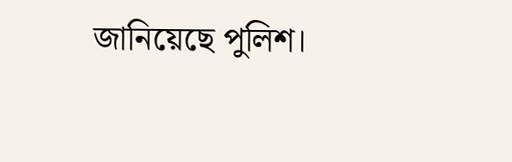জানিয়েছে পুলিশ।